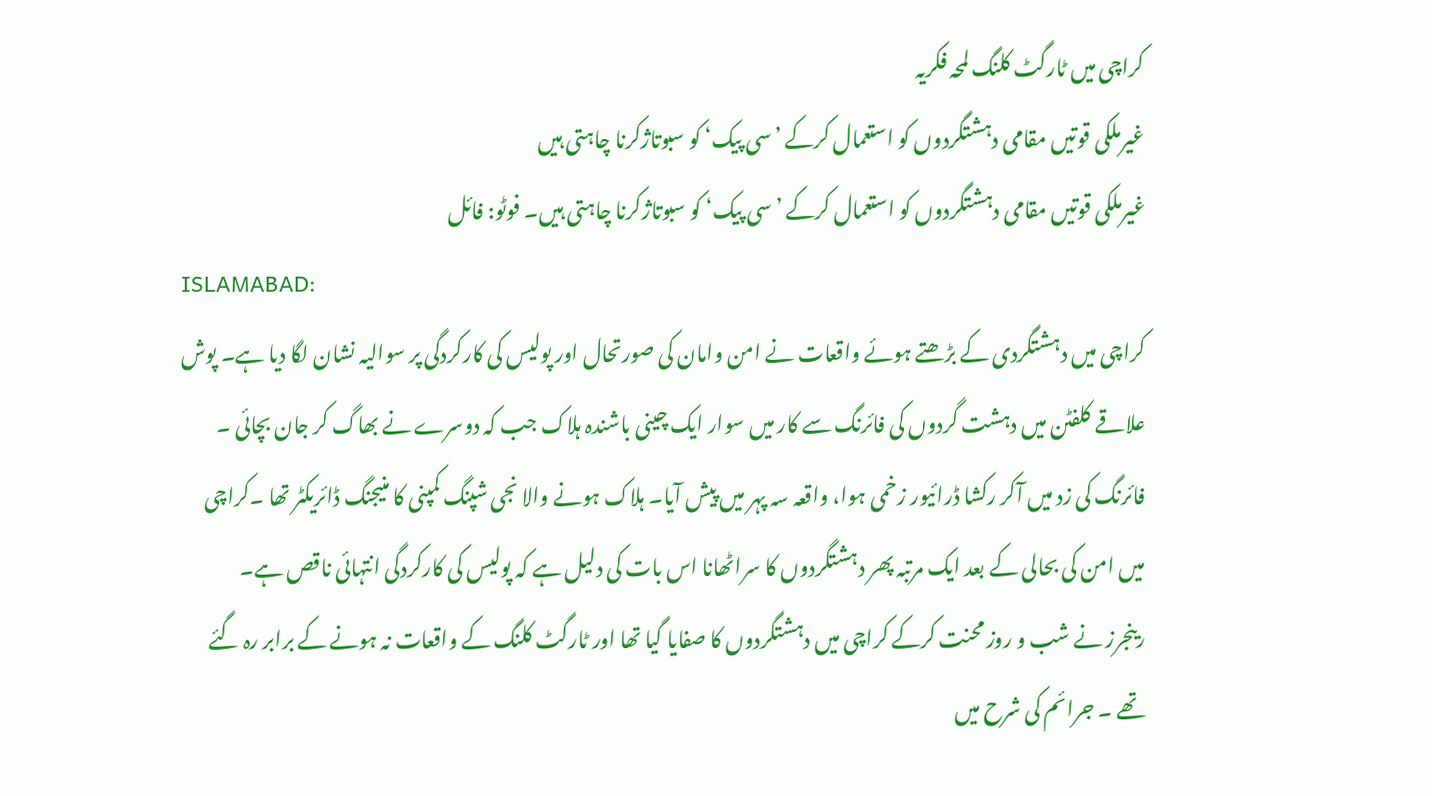کراچی میں ٹارگٹ کلنگ لمحہ فکریہ
غیرملکی قوتیں مقامی دہشتگردوں کو استعمال کرکے ’سی پیک‘ کو سبوتاژکرنا چاہتی ہیں
غیرملکی قوتیں مقامی دہشتگردوں کو استعمال کرکے ’سی پیک‘ کو سبوتاژکرنا چاہتی ہیں۔ فوٹو: فائل
ISLAMABAD:
کراچی میں دہشتگردی کے بڑھتے ہوئے واقعات نے امن وامان کی صورتحال اور پولیس کی کارکردگی پر سوالیہ نشان لگا دیا ہے۔ پوش علاقے کلفٹن میں دہشت گردوں کی فائرنگ سے کار میں سوار ایک چینی باشندہ ہلاک جب کہ دوسرے نے بھاگ کر جان بچائی ۔ فائرنگ کی زد میں آکر رکشا ڈرائیور زخمی ہوا، واقعہ سہ پہر میں پیش آیا۔ ہلاک ہونے والا نجی شپنگ کمپنی کا منیجنگ ڈائریکٹر تھا ۔کراچی میں امن کی بحالی کے بعد ایک مرتبہ پھر دہشتگردوں کا سراٹھانا اس بات کی دلیل ہے کہ پولیس کی کارکردگی انتہائی ناقص ہے۔
رینجرز نے شب و روز محنت کرکے کراچی میں دہشتگردوں کا صفایا گیا تھا اور ٹارگٹ کلنگ کے واقعات نہ ہونے کے برابر رہ گئے تھے ۔ جرائم کی شرح میں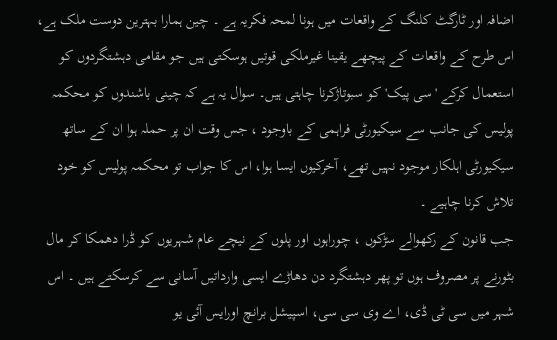اضافہ اور ٹارگٹ کلنگ کے واقعات میں ہونا لمحہ فکریہ ہے ۔ چین ہمارا بہترین دوست ملک ہے، اس طرح کے واقعات کے پیچھے یقینا غیرملکی قوتیں ہوسکتی ہیں جو مقامی دہشتگردوں کو استعمال کرکے 'سی پیک' کو سبوتاژکرنا چاہتی ہیں۔ سوال یہ ہے کہ چینی باشندوں کو محکمہ پولیس کی جانب سے سیکیورٹی فراہمی کے باوجود ، جس وقت ان پر حملہ ہوا ان کے ساتھ سیکیورٹی اہلکار موجود نہیں تھے، آخرکیوں ایسا ہوا، اس کا جواب تو محکمہ پولیس کو خود تلاش کرنا چاہیے ۔
جب قانون کے رکھوالے سڑکوں ، چوراہوں اور پلوں کے نیچے عام شہریوں کو ڈرا دھمکا کر مال بٹورنے پر مصروف ہوں تو پھر دہشتگرد دن دھاڑے ایسی وارداتیں آسانی سے کرسکتے ہیں ۔ اس شہر میں سی ٹی ڈی، اے وی سی سی، اسپیشل برانچ اورایس آئی یو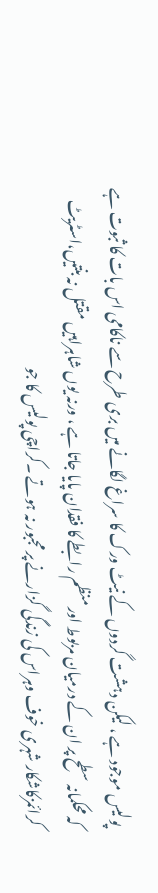پولیس موجود ہے ، لیکن دہشت گردوں کے نیٹ ورک کا سراغ لگانے میں بری طرح سے ناکامی اس بات کا ثبوت ہے کہ محکمانہ سطح پر ان کے درمیان مربوط اور منظم رابطے کا فقدان پایا جاتا ہے ، ورنہ یوں شاہراہیں مقتل نہ بنتیں،اسٹریٹ کرائمزکاشکار شہری خوف وہراس کی زندگی گزارنے پر مجبور نہ ہوتے ۔کراچی پولیس کا جو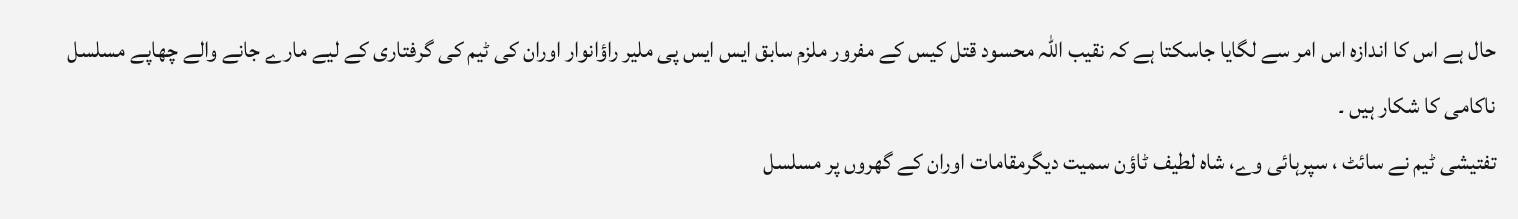حال ہے اس کا اندازہ اس امر سے لگایا جاسکتا ہے کہ نقیب اللہ محسود قتل کیس کے مفرور ملزم سابق ایس ایس پی ملیر راؤانوار اوران کی ٹیم کی گرفتاری کے لیے مارے جانے والے چھاپے مسلسل ناکامی کا شکار ہیں ۔
تفتیشی ٹیم نے سائٹ ، سپرہائی وے، شاہ لطیف ٹاؤن سمیت دیگرمقامات اوران کے گھروں پر مسلسل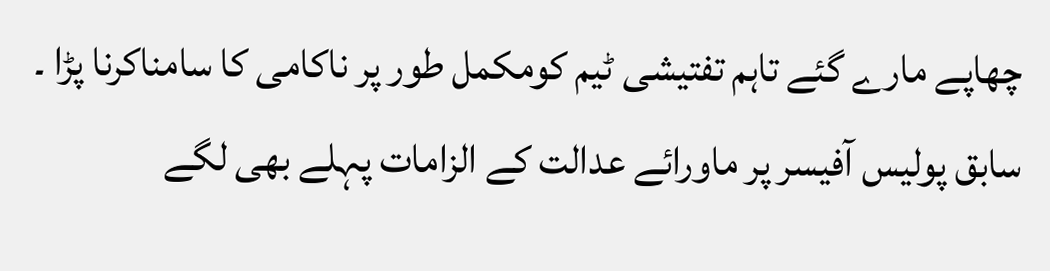چھاپے مارے گئے تاہم تفتیشی ٹیم کومکمل طور پر ناکامی کا سامناکرنا پڑا ۔ سابق پولیس آفیسر پر ماورائے عدالت کے الزامات پہلے بھی لگے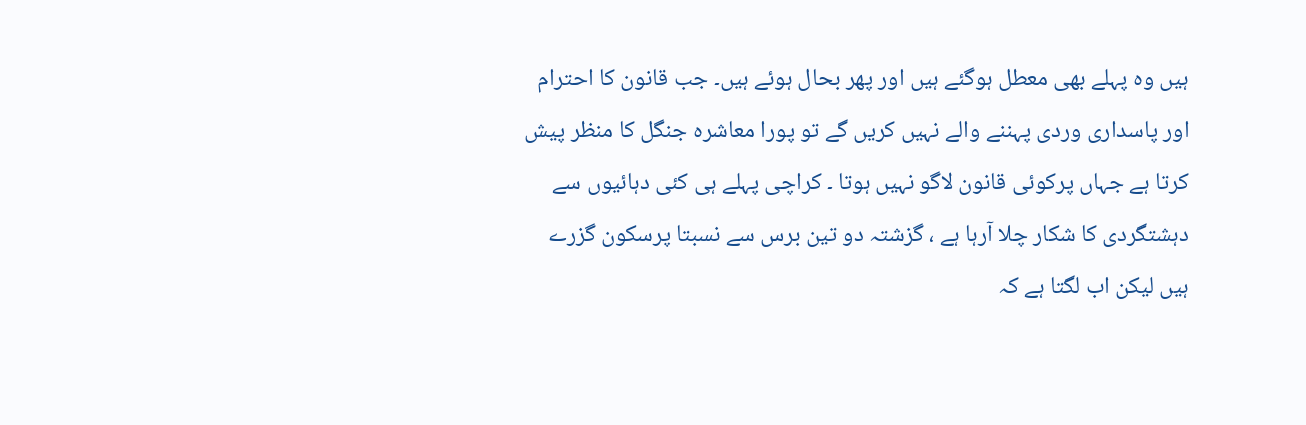ہیں وہ پہلے بھی معطل ہوگئے ہیں اور پھر بحال ہوئے ہیں۔ جب قانون کا احترام اور پاسداری وردی پہننے والے نہیں کریں گے تو پورا معاشرہ جنگل کا منظر پیش کرتا ہے جہاں پرکوئی قانون لاگو نہیں ہوتا ۔ کراچی پہلے ہی کئی دہائیوں سے دہشتگردی کا شکار چلا آرہا ہے ، گزشتہ دو تین برس سے نسبتا پرسکون گزرے ہیں لیکن اب لگتا ہے کہ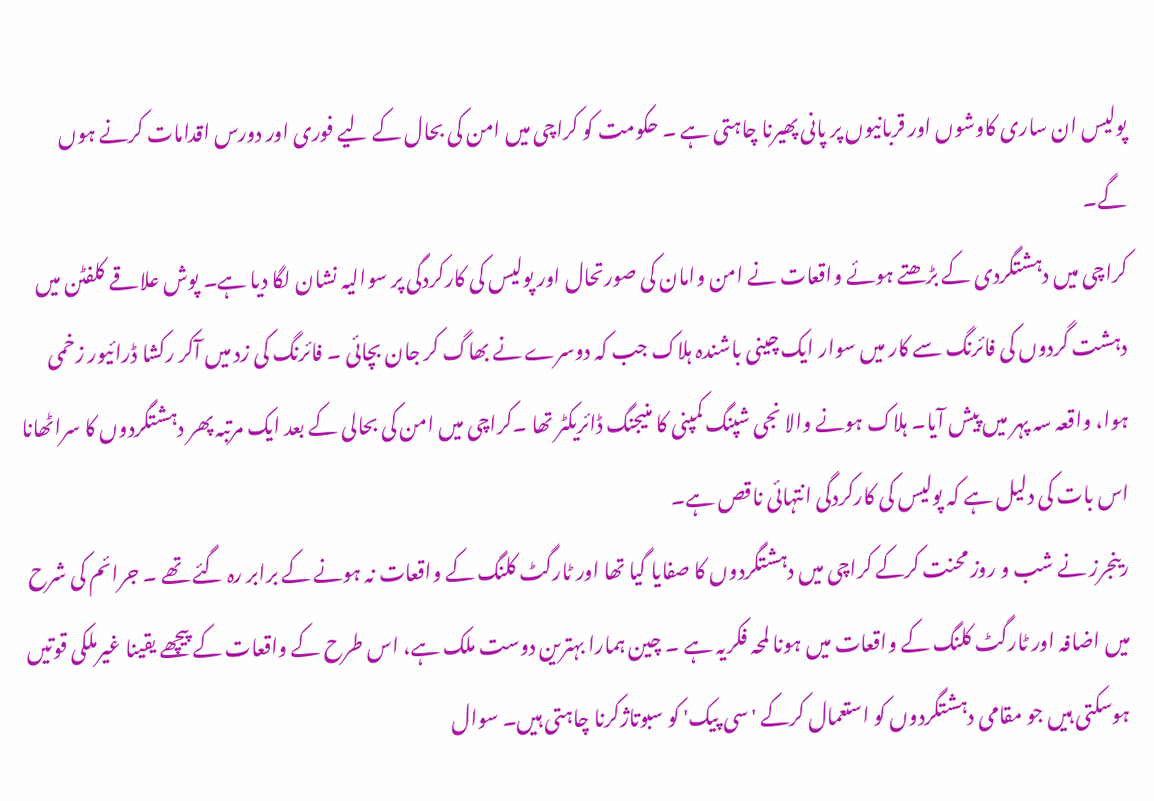پولیس ان ساری کاوشوں اور قربانیوں پر پانی پھیرنا چاہتی ہے ۔ حکومت کو کراچی میں امن کی بحال کے لیے فوری اور دورس اقدامات کرنے ہوں گے۔
کراچی میں دہشتگردی کے بڑھتے ہوئے واقعات نے امن وامان کی صورتحال اور پولیس کی کارکردگی پر سوالیہ نشان لگا دیا ہے۔ پوش علاقے کلفٹن میں دہشت گردوں کی فائرنگ سے کار میں سوار ایک چینی باشندہ ہلاک جب کہ دوسرے نے بھاگ کر جان بچائی ۔ فائرنگ کی زد میں آکر رکشا ڈرائیور زخمی ہوا، واقعہ سہ پہر میں پیش آیا۔ ہلاک ہونے والا نجی شپنگ کمپنی کا منیجنگ ڈائریکٹر تھا ۔کراچی میں امن کی بحالی کے بعد ایک مرتبہ پھر دہشتگردوں کا سراٹھانا اس بات کی دلیل ہے کہ پولیس کی کارکردگی انتہائی ناقص ہے۔
رینجرز نے شب و روز محنت کرکے کراچی میں دہشتگردوں کا صفایا گیا تھا اور ٹارگٹ کلنگ کے واقعات نہ ہونے کے برابر رہ گئے تھے ۔ جرائم کی شرح میں اضافہ اور ٹارگٹ کلنگ کے واقعات میں ہونا لمحہ فکریہ ہے ۔ چین ہمارا بہترین دوست ملک ہے، اس طرح کے واقعات کے پیچھے یقینا غیرملکی قوتیں ہوسکتی ہیں جو مقامی دہشتگردوں کو استعمال کرکے 'سی پیک' کو سبوتاژکرنا چاہتی ہیں۔ سوال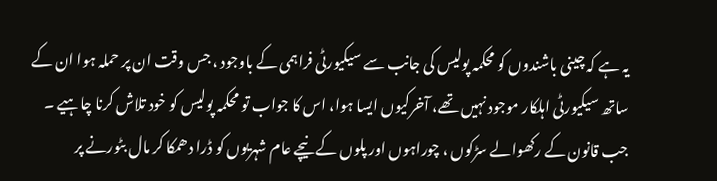یہ ہے کہ چینی باشندوں کو محکمہ پولیس کی جانب سے سیکیورٹی فراہمی کے باوجود ، جس وقت ان پر حملہ ہوا ان کے ساتھ سیکیورٹی اہلکار موجود نہیں تھے، آخرکیوں ایسا ہوا، اس کا جواب تو محکمہ پولیس کو خود تلاش کرنا چاہیے ۔
جب قانون کے رکھوالے سڑکوں ، چوراہوں اور پلوں کے نیچے عام شہریوں کو ڈرا دھمکا کر مال بٹورنے پر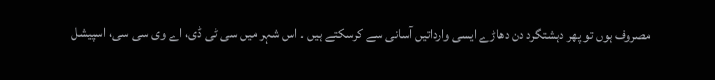مصروف ہوں تو پھر دہشتگرد دن دھاڑے ایسی وارداتیں آسانی سے کرسکتے ہیں ۔ اس شہر میں سی ٹی ڈی، اے وی سی سی، اسپیشل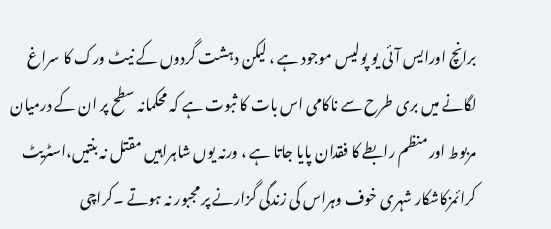برانچ اورایس آئی یو پولیس موجود ہے ، لیکن دہشت گردوں کے نیٹ ورک کا سراغ لگانے میں بری طرح سے ناکامی اس بات کا ثبوت ہے کہ محکمانہ سطح پر ان کے درمیان مربوط اور منظم رابطے کا فقدان پایا جاتا ہے ، ورنہ یوں شاہراہیں مقتل نہ بنتیں،اسٹریٹ کرائمزکاشکار شہری خوف وہراس کی زندگی گزارنے پر مجبور نہ ہوتے ۔کراچی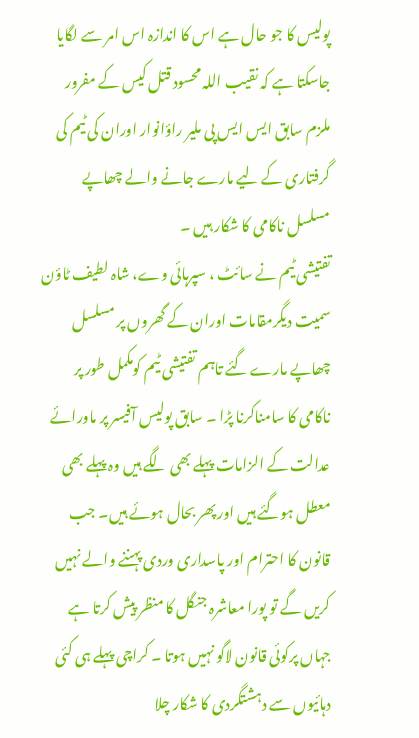پولیس کا جو حال ہے اس کا اندازہ اس امر سے لگایا جاسکتا ہے کہ نقیب اللہ محسود قتل کیس کے مفرور ملزم سابق ایس ایس پی ملیر راؤانوار اوران کی ٹیم کی گرفتاری کے لیے مارے جانے والے چھاپے مسلسل ناکامی کا شکار ہیں ۔
تفتیشی ٹیم نے سائٹ ، سپرہائی وے، شاہ لطیف ٹاؤن سمیت دیگرمقامات اوران کے گھروں پر مسلسل چھاپے مارے گئے تاہم تفتیشی ٹیم کومکمل طور پر ناکامی کا سامناکرنا پڑا ۔ سابق پولیس آفیسر پر ماورائے عدالت کے الزامات پہلے بھی لگے ہیں وہ پہلے بھی معطل ہوگئے ہیں اور پھر بحال ہوئے ہیں۔ جب قانون کا احترام اور پاسداری وردی پہننے والے نہیں کریں گے تو پورا معاشرہ جنگل کا منظر پیش کرتا ہے جہاں پرکوئی قانون لاگو نہیں ہوتا ۔ کراچی پہلے ہی کئی دہائیوں سے دہشتگردی کا شکار چلا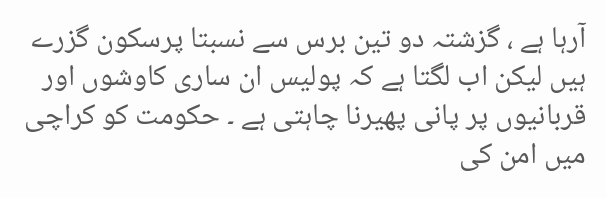آرہا ہے ، گزشتہ دو تین برس سے نسبتا پرسکون گزرے ہیں لیکن اب لگتا ہے کہ پولیس ان ساری کاوشوں اور قربانیوں پر پانی پھیرنا چاہتی ہے ۔ حکومت کو کراچی میں امن کی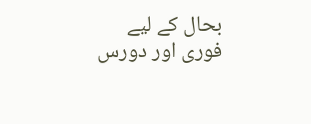بحال کے لیے فوری اور دورس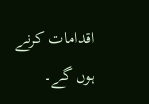اقدامات کرنے ہوں گے۔